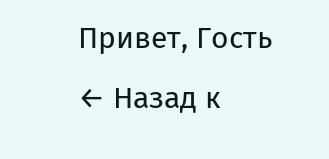Привет, Гость
← Назад к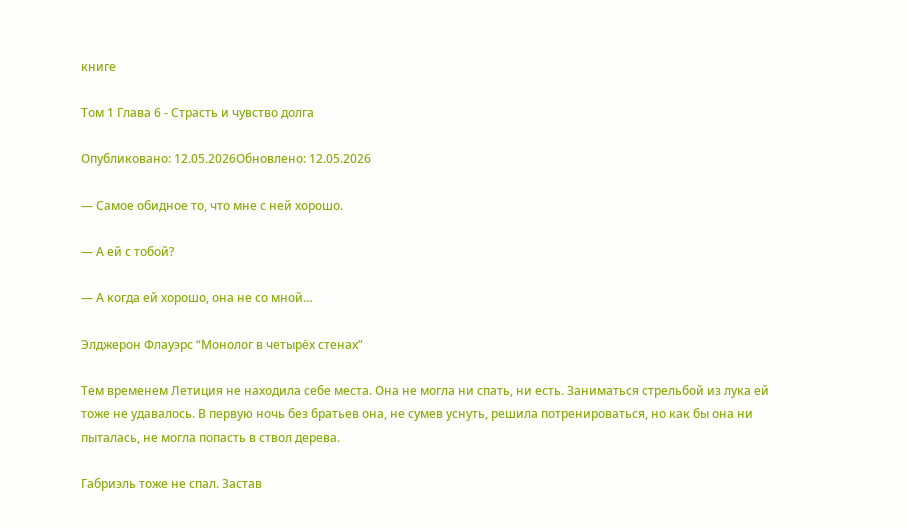книге

Том 1 Глава 6 - Страсть и чувство долга

Опубликовано: 12.05.2026Обновлено: 12.05.2026

— Самое обидное то, что мне с ней хорошо.

— А ей с тобой?

— А когда ей хорошо, она не со мной…

Элджерон Флауэрс “Монолог в четырёх стенах”

Тем временем Летиция не находила себе места. Она не могла ни спать, ни есть. Заниматься стрельбой из лука ей тоже не удавалось. В первую ночь без братьев она, не сумев уснуть, решила потренироваться, но как бы она ни пыталась, не могла попасть в ствол дерева.

Габриэль тоже не спал. Застав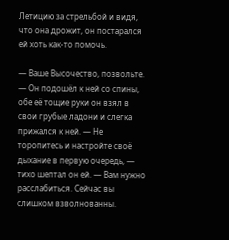Летицию за стрельбой и видя, что она дрожит, он постарался ей хоть как-то помочь.

— Ваше Высочество, позвольте. — Он подошёл к ней со спины, обе её тощие руки он взял в свои грубые ладони и слегка прижался к ней. — Не торопитесь и настройте своё дыхание в первую очередь, — тихо шептал он ей. — Вам нужно расслабиться. Сейчас вы слишком взволнованны.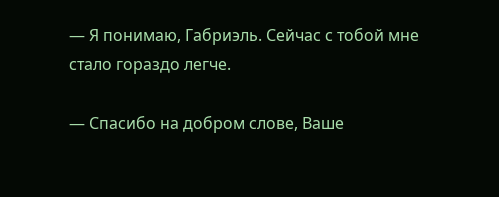— Я понимаю, Габриэль. Сейчас с тобой мне стало гораздо легче.

— Спасибо на добром слове, Ваше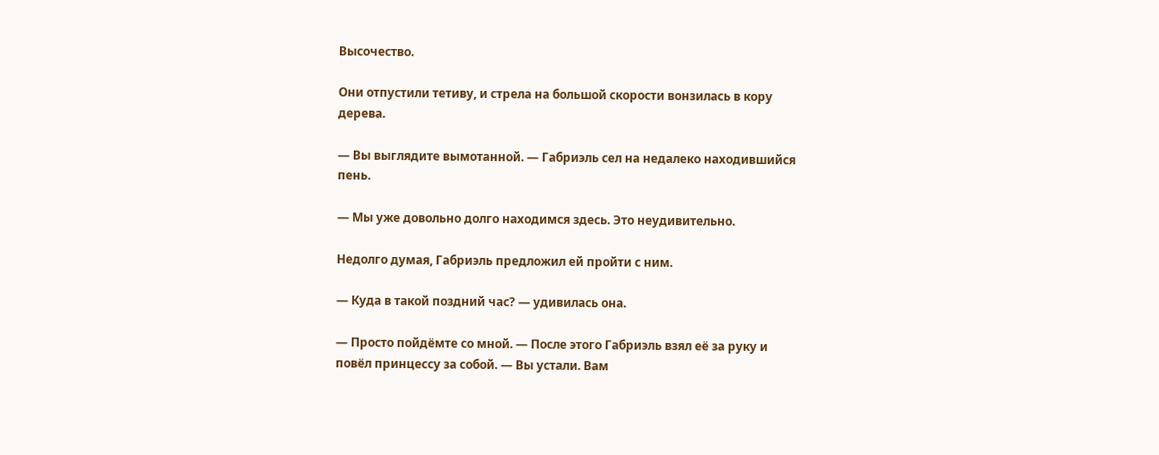Высочество.

Они отпустили тетиву, и стрела на большой скорости вонзилась в кору дерева.

— Вы выглядите вымотанной. — Габриэль сел на недалеко находившийся пень.

— Мы уже довольно долго находимся здесь. Это неудивительно.

Недолго думая, Габриэль предложил ей пройти с ним.

— Куда в такой поздний час? — удивилась она.

— Просто пойдёмте со мной. — После этого Габриэль взял её за руку и повёл принцессу за собой. — Вы устали. Вам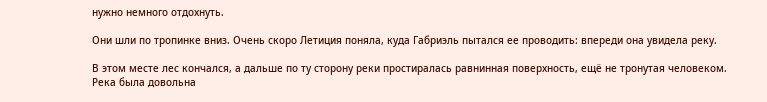нужно немного отдохнуть.

Они шли по тропинке вниз. Очень скоро Летиция поняла, куда Габриэль пытался ее проводить: впереди она увидела реку.

В этом месте лес кончался, а дальше по ту сторону реки простиралась равнинная поверхность, ещё не тронутая человеком. Река была довольна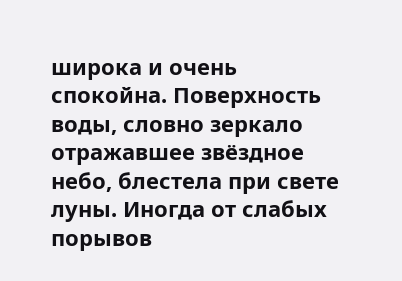широка и очень спокойна. Поверхность воды, словно зеркало отражавшее звёздное небо, блестела при свете луны. Иногда от слабых порывов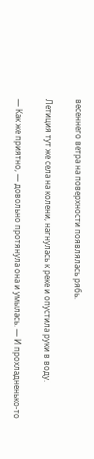весеннего ветра на поверхности появлялась рябь.

Летиция тут же села на колени, нагнулась к реке и опустила руки в воду.

— Как же приятно, — довольно протянула она и умылась. — И прохладненько-то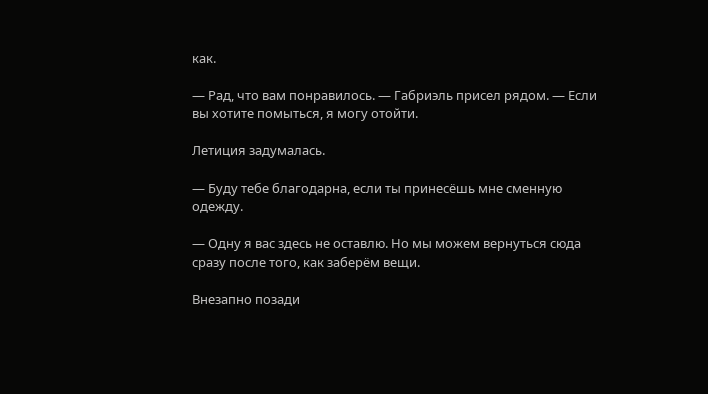как.

— Рад, что вам понравилось. — Габриэль присел рядом. — Если вы хотите помыться, я могу отойти.

Летиция задумалась.

— Буду тебе благодарна, если ты принесёшь мне сменную одежду.

— Одну я вас здесь не оставлю. Но мы можем вернуться сюда сразу после того, как заберём вещи.

Внезапно позади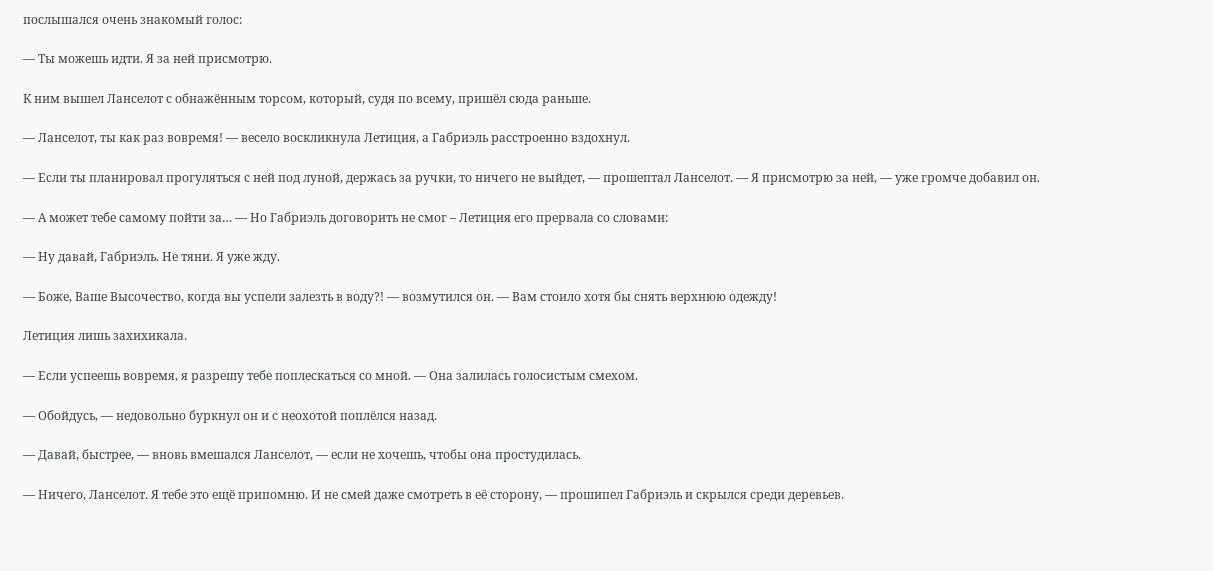послышался очень знакомый голос:

— Ты можешь идти. Я за ней присмотрю.

К ним вышел Ланселот с обнажённым торсом, который, судя по всему, пришёл сюда раньше.

— Ланселот, ты как раз вовремя! — весело воскликнула Летиция, а Габриэль расстроенно вздохнул.

— Если ты планировал прогуляться с ней под луной, держась за ручки, то ничего не выйдет, — прошептал Ланселот. — Я присмотрю за ней, — уже громче добавил он.

— А может тебе самому пойти за… — Но Габриэль договорить не смог – Летиция его прервала со словами:

— Ну давай, Габриэль. Не тяни. Я уже жду.

— Боже, Ваше Высочество, когда вы успели залезть в воду?! — возмутился он. — Вам стоило хотя бы снять верхнюю одежду!

Летиция лишь захихикала.

— Если успеешь вовремя, я разрешу тебе поплескаться со мной. — Она залилась голосистым смехом.

— Обойдусь, — недовольно буркнул он и с неохотой поплёлся назад.

— Давай, быстрее, — вновь вмешался Ланселот, — если не хочешь, чтобы она простудилась.

— Ничего, Ланселот. Я тебе это ещё припомню. И не смей даже смотреть в её сторону, — прошипел Габриэль и скрылся среди деревьев.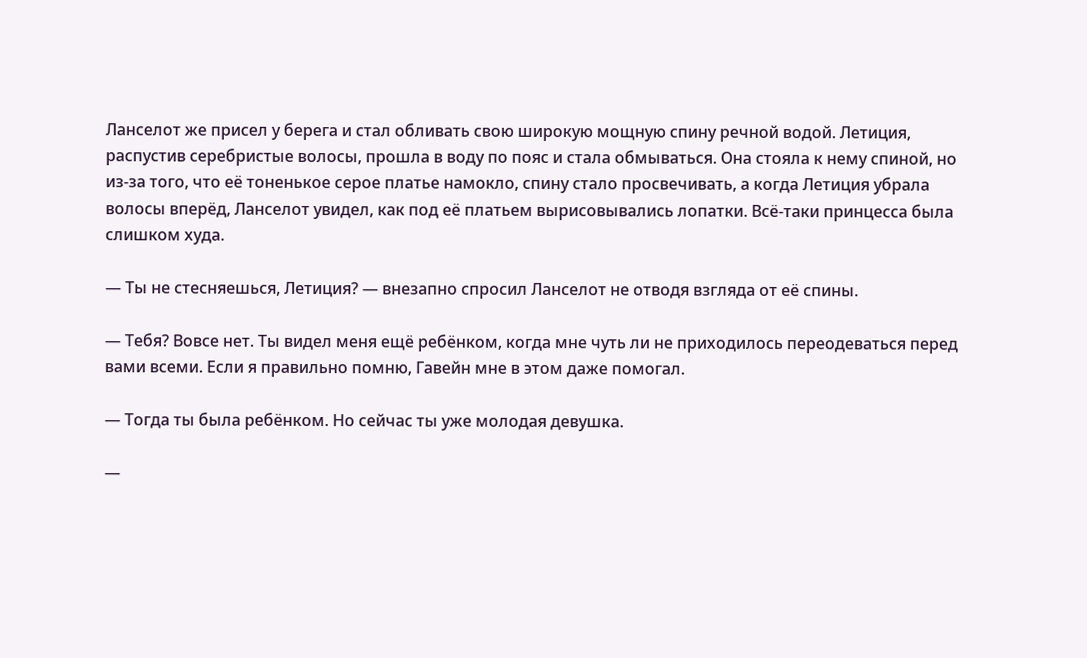Ланселот же присел у берега и стал обливать свою широкую мощную спину речной водой. Летиция, распустив серебристые волосы, прошла в воду по пояс и стала обмываться. Она стояла к нему спиной, но из-за того, что её тоненькое серое платье намокло, спину стало просвечивать, а когда Летиция убрала волосы вперёд, Ланселот увидел, как под её платьем вырисовывались лопатки. Всё-таки принцесса была слишком худа.

— Ты не стесняешься, Летиция? — внезапно спросил Ланселот не отводя взгляда от её спины.

— Тебя? Вовсе нет. Ты видел меня ещё ребёнком, когда мне чуть ли не приходилось переодеваться перед вами всеми. Если я правильно помню, Гавейн мне в этом даже помогал.

— Тогда ты была ребёнком. Но сейчас ты уже молодая девушка.

—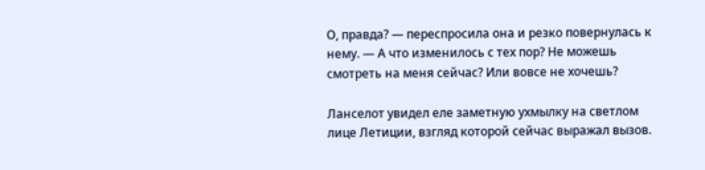О, правда? — переспросила она и резко повернулась к нему. — А что изменилось с тех пор? Не можешь смотреть на меня сейчас? Или вовсе не хочешь?

Ланселот увидел еле заметную ухмылку на светлом лице Летиции, взгляд которой сейчас выражал вызов.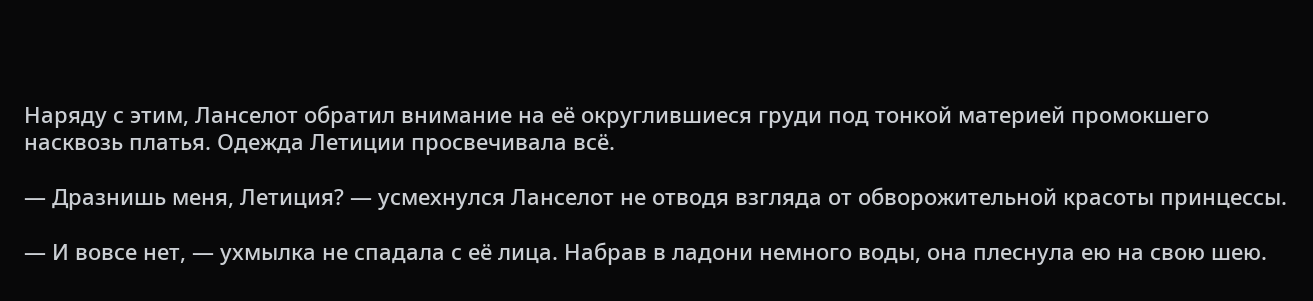Наряду с этим, Ланселот обратил внимание на её округлившиеся груди под тонкой материей промокшего насквозь платья. Одежда Летиции просвечивала всё.

— Дразнишь меня, Летиция? — усмехнулся Ланселот не отводя взгляда от обворожительной красоты принцессы.

— И вовсе нет, — ухмылка не спадала с её лица. Набрав в ладони немного воды, она плеснула ею на свою шею.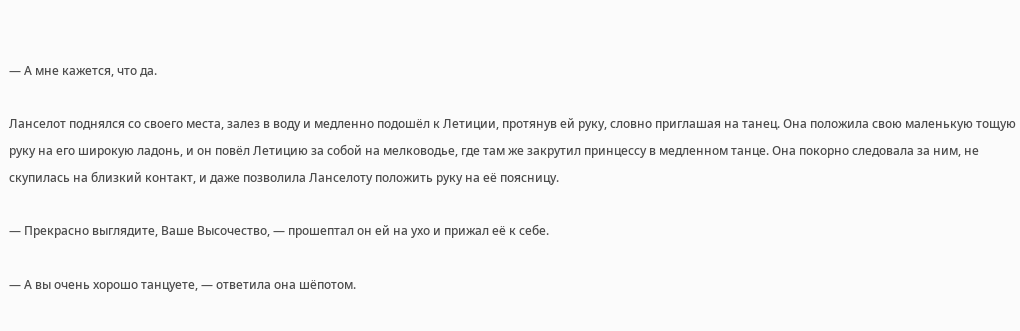— А мне кажется, что да.

Ланселот поднялся со своего места, залез в воду и медленно подошёл к Летиции, протянув ей руку, словно приглашая на танец. Она положила свою маленькую тощую руку на его широкую ладонь, и он повёл Летицию за собой на мелководье, где там же закрутил принцессу в медленном танце. Она покорно следовала за ним, не скупилась на близкий контакт, и даже позволила Ланселоту положить руку на её поясницу.

— Прекрасно выглядите, Ваше Высочество, — прошептал он ей на ухо и прижал её к себе.

— А вы очень хорошо танцуете, — ответила она шёпотом.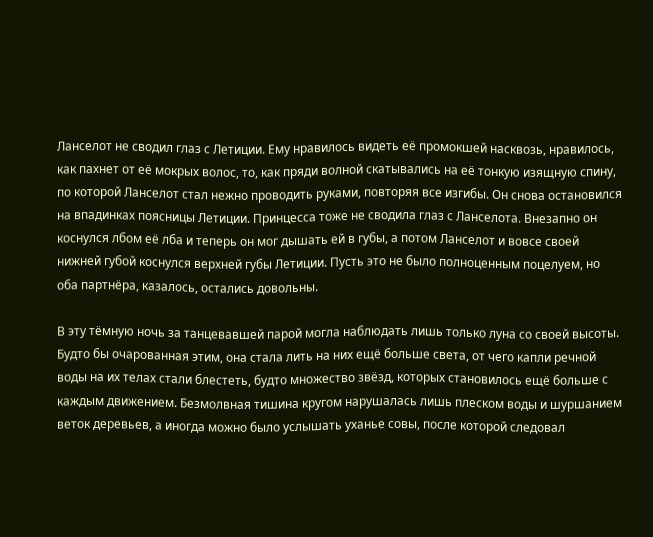Ланселот не сводил глаз с Летиции. Ему нравилось видеть её промокшей насквозь, нравилось, как пахнет от её мокрых волос, то, как пряди волной скатывались на её тонкую изящную спину, по которой Ланселот стал нежно проводить руками, повторяя все изгибы. Он снова остановился на впадинках поясницы Летиции. Принцесса тоже не сводила глаз с Ланселота. Внезапно он коснулся лбом её лба и теперь он мог дышать ей в губы, а потом Ланселот и вовсе своей нижней губой коснулся верхней губы Летиции. Пусть это не было полноценным поцелуем, но оба партнёра, казалось, остались довольны.

В эту тёмную ночь за танцевавшей парой могла наблюдать лишь только луна со своей высоты. Будто бы очарованная этим, она стала лить на них ещё больше света, от чего капли речной воды на их телах стали блестеть, будто множество звёзд, которых становилось ещё больше с каждым движением. Безмолвная тишина кругом нарушалась лишь плеском воды и шуршанием веток деревьев, а иногда можно было услышать уханье совы, после которой следовал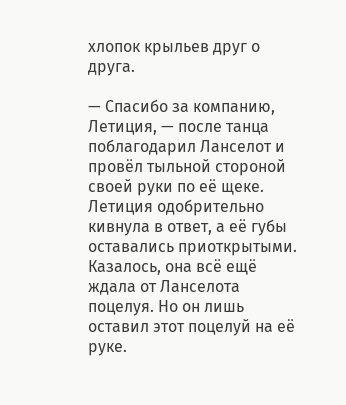хлопок крыльев друг о друга.

— Спасибо за компанию, Летиция, — после танца поблагодарил Ланселот и провёл тыльной стороной своей руки по её щеке. Летиция одобрительно кивнула в ответ, а её губы оставались приоткрытыми. Казалось, она всё ещё ждала от Ланселота поцелуя. Но он лишь оставил этот поцелуй на её руке.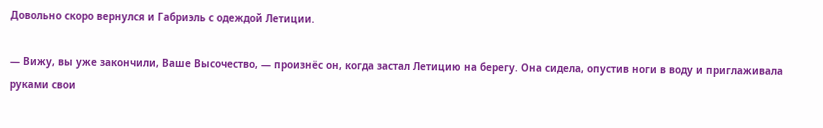Довольно скоро вернулся и Габриэль с одеждой Летиции.

— Вижу, вы уже закончили, Ваше Высочество, — произнёс он, когда застал Летицию на берегу. Она сидела, опустив ноги в воду и приглаживала руками свои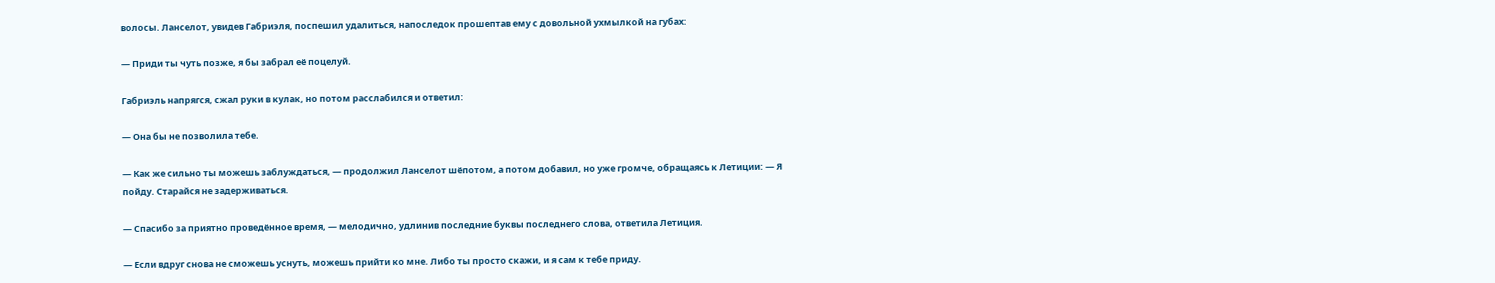волосы. Ланселот, увидев Габриэля, поспешил удалиться, напоследок прошептав ему с довольной ухмылкой на губах:

— Приди ты чуть позже, я бы забрал её поцелуй.

Габриэль напрягся, сжал руки в кулак, но потом расслабился и ответил:

— Она бы не позволила тебе.

— Как же сильно ты можешь заблуждаться, — продолжил Ланселот шёпотом, а потом добавил, но уже громче, обращаясь к Летиции: — Я пойду. Старайся не задерживаться.

— Спасибо за приятно проведённое время, — мелодично, удлинив последние буквы последнего слова, ответила Летиция.

— Если вдруг снова не сможешь уснуть, можешь прийти ко мне. Либо ты просто скажи, и я сам к тебе приду.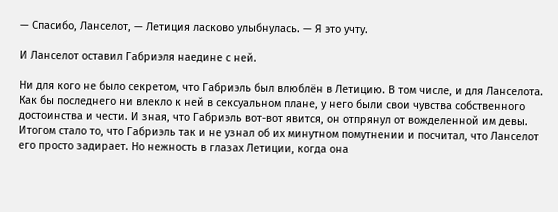— Спасибо, Ланселот, — Летиция ласково улыбнулась. — Я это учту.

И Ланселот оставил Габриэля наедине с ней.

Ни для кого не было секретом, что Габриэль был влюблён в Летицию. В том числе, и для Ланселота. Как бы последнего ни влекло к ней в сексуальном плане, у него были свои чувства собственного достоинства и чести. И зная, что Габриэль вот-вот явится, он отпрянул от вожделенной им девы. Итогом стало то, что Габриэль так и не узнал об их минутном помутнении и посчитал, что Ланселот его просто задирает. Но нежность в глазах Летиции, когда она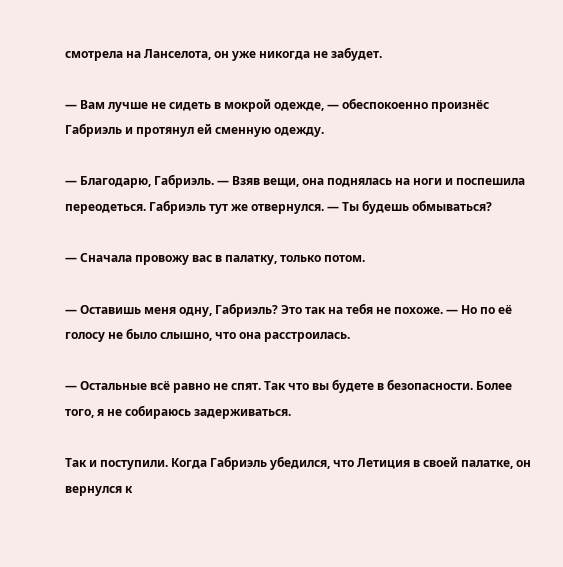смотрела на Ланселота, он уже никогда не забудет.

— Вам лучше не сидеть в мокрой одежде, — обеспокоенно произнёс Габриэль и протянул ей сменную одежду.

— Благодарю, Габриэль. — Взяв вещи, она поднялась на ноги и поспешила переодеться. Габриэль тут же отвернулся. — Ты будешь обмываться?

— Сначала провожу вас в палатку, только потом.

— Оставишь меня одну, Габриэль? Это так на тебя не похоже. — Но по её голосу не было слышно, что она расстроилась.

— Остальные всё равно не спят. Так что вы будете в безопасности. Более того, я не собираюсь задерживаться.

Так и поступили. Когда Габриэль убедился, что Летиция в своей палатке, он вернулся к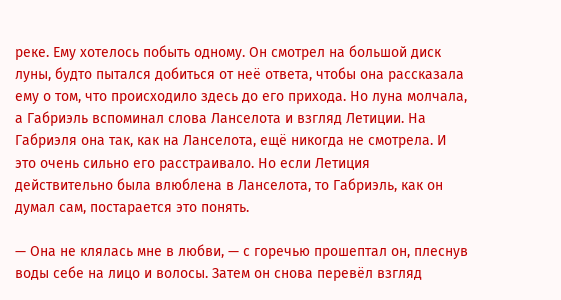реке. Ему хотелось побыть одному. Он смотрел на большой диск луны, будто пытался добиться от неё ответа, чтобы она рассказала ему о том, что происходило здесь до его прихода. Но луна молчала, а Габриэль вспоминал слова Ланселота и взгляд Летиции. На Габриэля она так, как на Ланселота, ещё никогда не смотрела. И это очень сильно его расстраивало. Но если Летиция действительно была влюблена в Ланселота, то Габриэль, как он думал сам, постарается это понять.

— Она не клялась мне в любви, — с горечью прошептал он, плеснув воды себе на лицо и волосы. Затем он снова перевёл взгляд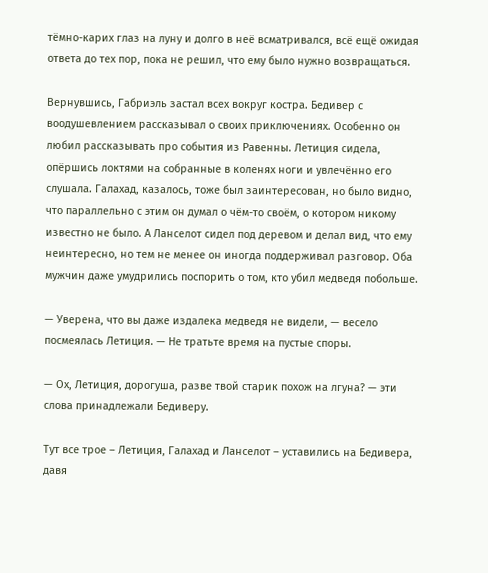тёмно-карих глаз на луну и долго в неё всматривался, всё ещё ожидая ответа до тех пор, пока не решил, что ему было нужно возвращаться.

Вернувшись, Габриэль застал всех вокруг костра. Бедивер с воодушевлением рассказывал о своих приключениях. Особенно он любил рассказывать про события из Равенны. Летиция сидела, опёршись локтями на собранные в коленях ноги и увлечённо его слушала. Галахад, казалось, тоже был заинтересован, но было видно, что параллельно с этим он думал о чём-то своём, о котором никому известно не было. А Ланселот сидел под деревом и делал вид, что ему неинтересно, но тем не менее он иногда поддерживал разговор. Оба мужчин даже умудрились поспорить о том, кто убил медведя побольше.

— Уверена, что вы даже издалека медведя не видели, — весело посмеялась Летиция. — Не тратьте время на пустые споры.

— Ох, Летиция, дорогуша, разве твой старик похож на лгуна? — эти слова принадлежали Бедиверу.

Тут все трое – Летиция, Галахад и Ланселот – уставились на Бедивера, давя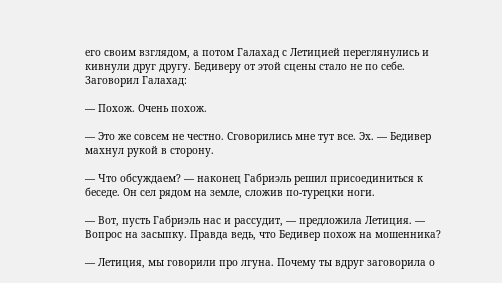его своим взглядом, а потом Галахад с Летицией переглянулись и кивнули друг другу. Бедиверу от этой сцены стало не по себе. Заговорил Галахад:

— Похож. Очень похож.

— Это же совсем не честно. Сговорились мне тут все. Эх. — Бедивер махнул рукой в сторону.

— Что обсуждаем? — наконец Габриэль решил присоединиться к беседе. Он сел рядом на земле, сложив по-турецки ноги.

— Вот, пусть Габриэль нас и рассудит, — предложила Летиция. — Вопрос на засыпку. Правда ведь, что Бедивер похож на мошенника?

— Летиция, мы говорили про лгуна. Почему ты вдруг заговорила о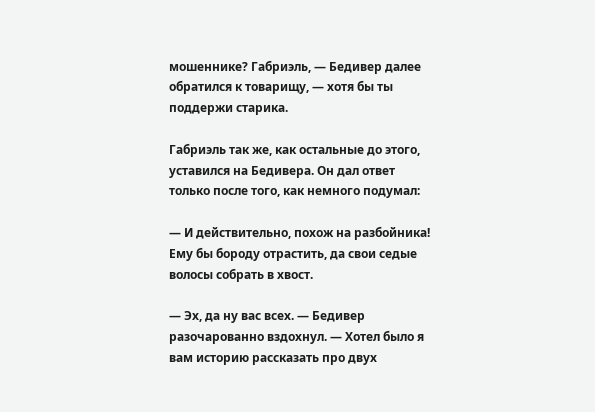мошеннике? Габриэль, — Бедивер далее обратился к товарищу, — хотя бы ты поддержи старика.

Габриэль так же, как остальные до этого, уставился на Бедивера. Он дал ответ только после того, как немного подумал:

— И действительно, похож на разбойника! Ему бы бороду отрастить, да свои седые волосы собрать в хвост.

— Эх, да ну вас всех. — Бедивер разочарованно вздохнул. — Хотел было я вам историю рассказать про двух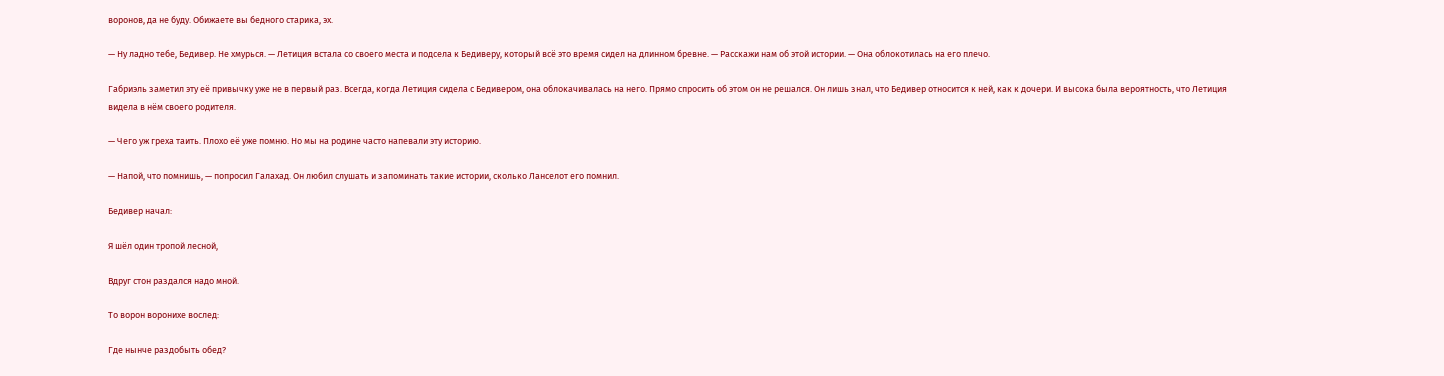воронов, да не буду. Обижаете вы бедного старика, эх.

— Ну ладно тебе, Бедивер. Не хмурься. — Летиция встала со своего места и подсела к Бедиверу, который всё это время сидел на длинном бревне. — Расскажи нам об этой истории. — Она облокотилась на его плечо.

Габриэль заметил эту её привычку уже не в первый раз. Всегда, когда Летиция сидела с Бедивером, она облокачивалась на него. Прямо спросить об этом он не решался. Он лишь знал, что Бедивер относится к ней, как к дочери. И высока была вероятность, что Летиция видела в нём своего родителя.

— Чего уж греха таить. Плохо её уже помню. Но мы на родине часто напевали эту историю.

— Напой, что помнишь, — попросил Галахад. Он любил слушать и запоминать такие истории, сколько Ланселот его помнил.

Бедивер начал:

Я шёл один тропой лесной,

Вдруг стон раздался надо мной.

То ворон воронихе вослед:

Где нынче раздобыть обед?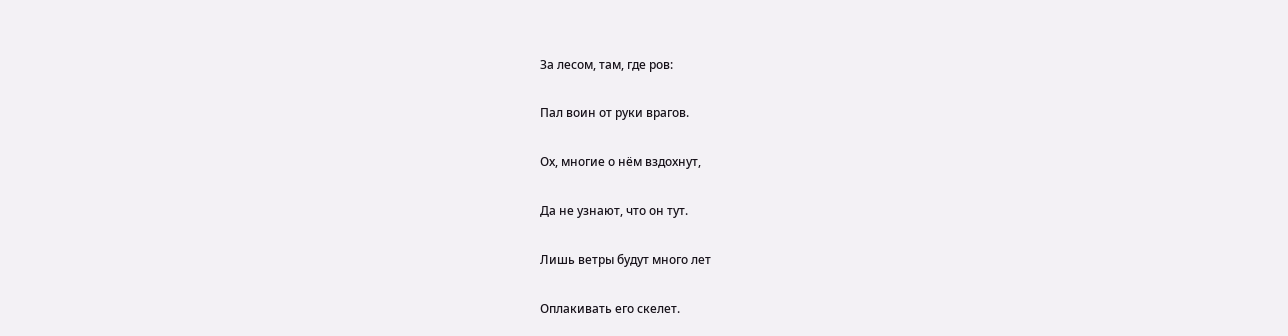За лесом, там, где ров:

Пал воин от руки врагов.

Ох, многие о нём вздохнут,

Да не узнают, что он тут.

Лишь ветры будут много лет

Оплакивать его скелет.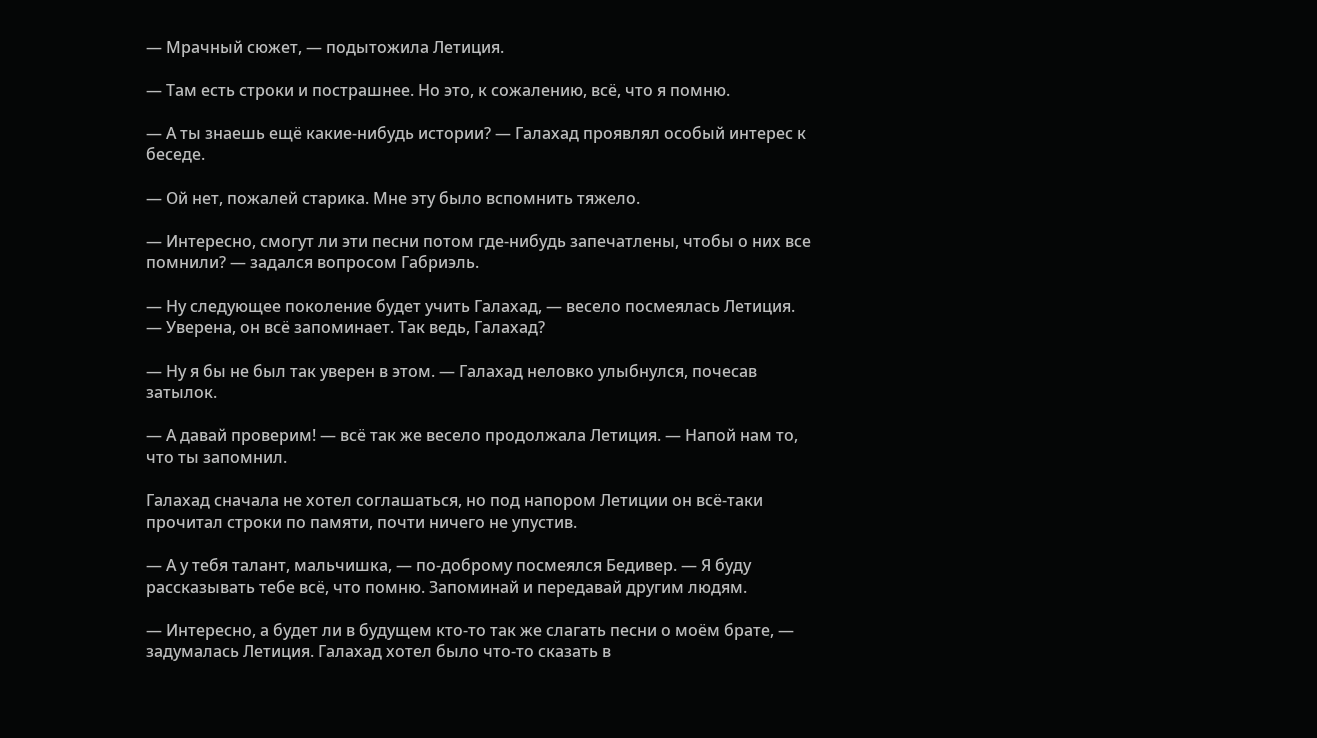— Мрачный сюжет, — подытожила Летиция.

— Там есть строки и пострашнее. Но это, к сожалению, всё, что я помню.

— А ты знаешь ещё какие-нибудь истории? — Галахад проявлял особый интерес к беседе.

— Ой нет, пожалей старика. Мне эту было вспомнить тяжело.

— Интересно, смогут ли эти песни потом где-нибудь запечатлены, чтобы о них все помнили? — задался вопросом Габриэль.

— Ну следующее поколение будет учить Галахад, — весело посмеялась Летиция. — Уверена, он всё запоминает. Так ведь, Галахад?

— Ну я бы не был так уверен в этом. — Галахад неловко улыбнулся, почесав затылок.

— А давай проверим! — всё так же весело продолжала Летиция. — Напой нам то, что ты запомнил.

Галахад сначала не хотел соглашаться, но под напором Летиции он всё-таки прочитал строки по памяти, почти ничего не упустив.

— А у тебя талант, мальчишка, — по-доброму посмеялся Бедивер. — Я буду рассказывать тебе всё, что помню. Запоминай и передавай другим людям.

— Интересно, а будет ли в будущем кто-то так же слагать песни о моём брате, — задумалась Летиция. Галахад хотел было что-то сказать в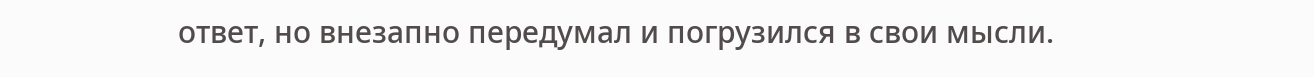ответ, но внезапно передумал и погрузился в свои мысли.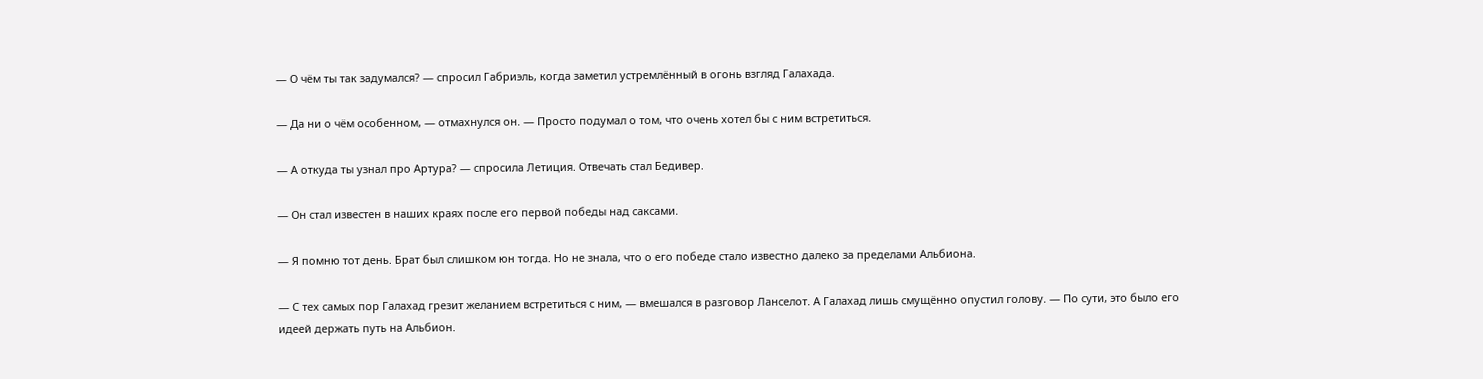— О чём ты так задумался? — спросил Габриэль, когда заметил устремлённый в огонь взгляд Галахада.

— Да ни о чём особенном, — отмахнулся он. — Просто подумал о том, что очень хотел бы с ним встретиться.

— А откуда ты узнал про Артура? — спросила Летиция. Отвечать стал Бедивер.

— Он стал известен в наших краях после его первой победы над саксами.

— Я помню тот день. Брат был слишком юн тогда. Но не знала, что о его победе стало известно далеко за пределами Альбиона.

— С тех самых пор Галахад грезит желанием встретиться с ним, — вмешался в разговор Ланселот. А Галахад лишь смущённо опустил голову. — По сути, это было его идеей держать путь на Альбион.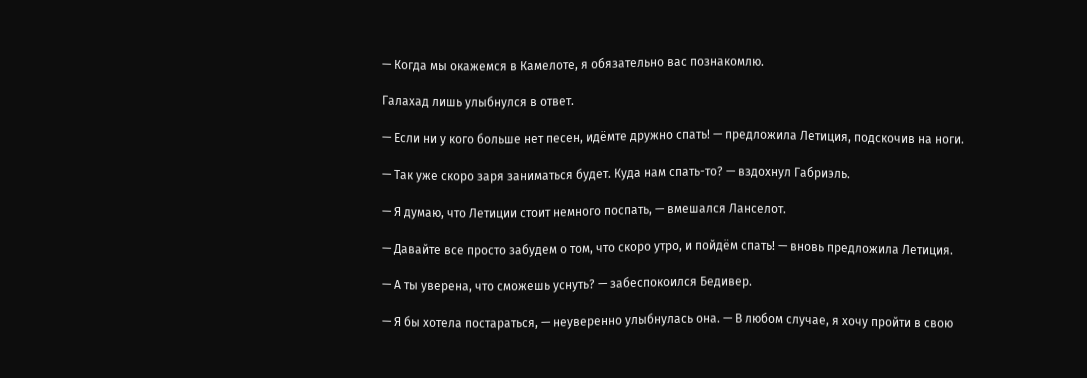— Когда мы окажемся в Камелоте, я обязательно вас познакомлю.

Галахад лишь улыбнулся в ответ.

— Если ни у кого больше нет песен, идёмте дружно спать! — предложила Летиция, подскочив на ноги.

— Так уже скоро заря заниматься будет. Куда нам спать-то? — вздохнул Габриэль.

— Я думаю, что Летиции стоит немного поспать, — вмешался Ланселот.

— Давайте все просто забудем о том, что скоро утро, и пойдём спать! — вновь предложила Летиция.

— А ты уверена, что сможешь уснуть? — забеспокоился Бедивер.

— Я бы хотела постараться, — неуверенно улыбнулась она. — В любом случае, я хочу пройти в свою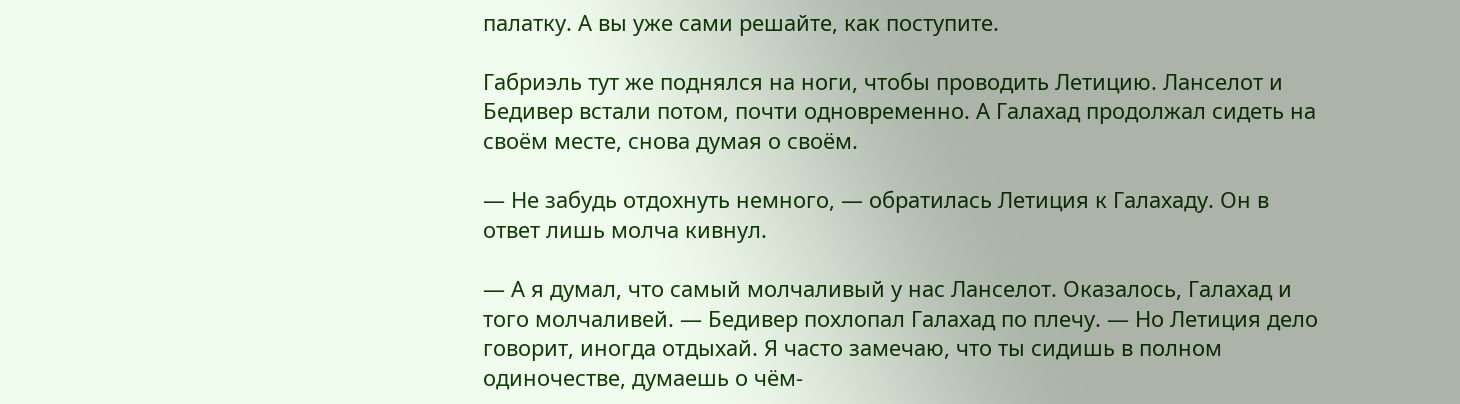палатку. А вы уже сами решайте, как поступите.

Габриэль тут же поднялся на ноги, чтобы проводить Летицию. Ланселот и Бедивер встали потом, почти одновременно. А Галахад продолжал сидеть на своём месте, снова думая о своём.

— Не забудь отдохнуть немного, — обратилась Летиция к Галахаду. Он в ответ лишь молча кивнул.

— А я думал, что самый молчаливый у нас Ланселот. Оказалось, Галахад и того молчаливей. — Бедивер похлопал Галахад по плечу. — Но Летиция дело говорит, иногда отдыхай. Я часто замечаю, что ты сидишь в полном одиночестве, думаешь о чём-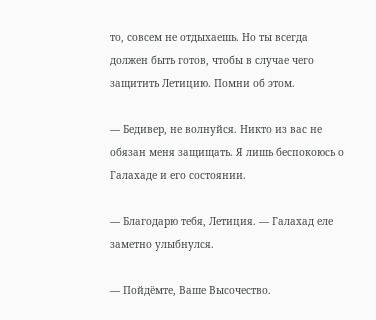то, совсем не отдыхаешь. Но ты всегда должен быть готов, чтобы в случае чего защитить Летицию. Помни об этом.

— Бедивер, не волнуйся. Никто из вас не обязан меня защищать. Я лишь беспокоюсь о Галахаде и его состоянии.

— Благодарю тебя, Летиция. — Галахад еле заметно улыбнулся.

— Пойдёмте, Ваше Высочество.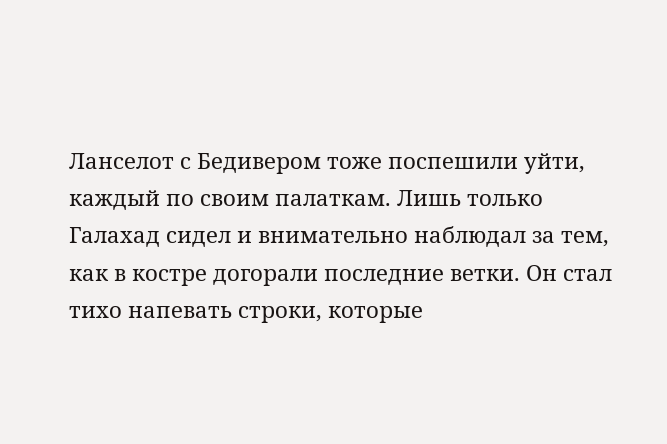Ланселот с Бедивером тоже поспешили уйти, каждый по своим палаткам. Лишь только Галахад сидел и внимательно наблюдал за тем, как в костре догорали последние ветки. Он стал тихо напевать строки, которые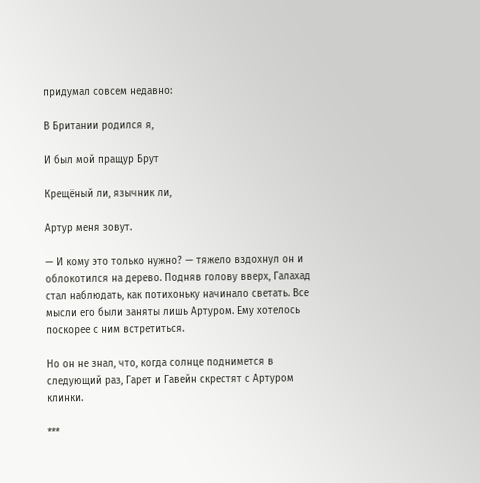придумал совсем недавно:

В Британии родился я,

И был мой пращур Брут

Крещёный ли, язычник ли,

Артур меня зовут.

— И кому это только нужно? — тяжело вздохнул он и облокотился на дерево. Подняв голову вверх, Галахад стал наблюдать, как потихоньку начинало светать. Все мысли его были заняты лишь Артуром. Ему хотелось поскорее с ним встретиться.

Но он не знал, что, когда солнце поднимется в следующий раз, Гарет и Гавейн скрестят с Артуром клинки.

***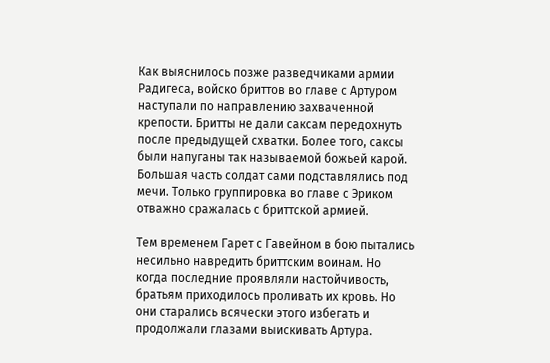Как выяснилось позже разведчиками армии Радигеса, войско бриттов во главе с Артуром наступали по направлению захваченной крепости. Бритты не дали саксам передохнуть после предыдущей схватки. Более того, саксы были напуганы так называемой божьей карой. Большая часть солдат сами подставлялись под мечи. Только группировка во главе с Эриком отважно сражалась с бриттской армией.

Тем временем Гарет с Гавейном в бою пытались несильно навредить бриттским воинам. Но когда последние проявляли настойчивость, братьям приходилось проливать их кровь. Но они старались всячески этого избегать и продолжали глазами выискивать Артура.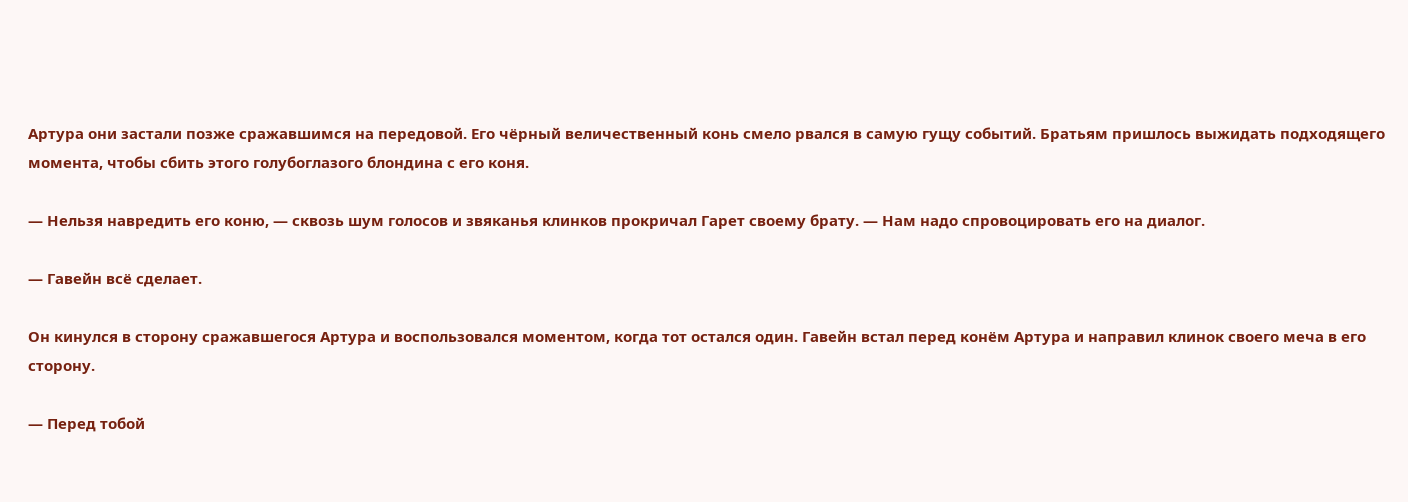Артура они застали позже сражавшимся на передовой. Его чёрный величественный конь смело рвался в самую гущу событий. Братьям пришлось выжидать подходящего момента, чтобы сбить этого голубоглазого блондина с его коня.

— Нельзя навредить его коню, — сквозь шум голосов и звяканья клинков прокричал Гарет своему брату. — Нам надо спровоцировать его на диалог.

— Гавейн всё сделает.

Он кинулся в сторону сражавшегося Артура и воспользовался моментом, когда тот остался один. Гавейн встал перед конём Артура и направил клинок своего меча в его сторону.

— Перед тобой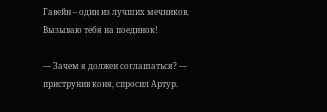Гавейн – один из лучших мечников. Вызываю тебя на поединок!

— Зачем я должен соглашаться? — приструнив коня, спросил Артур.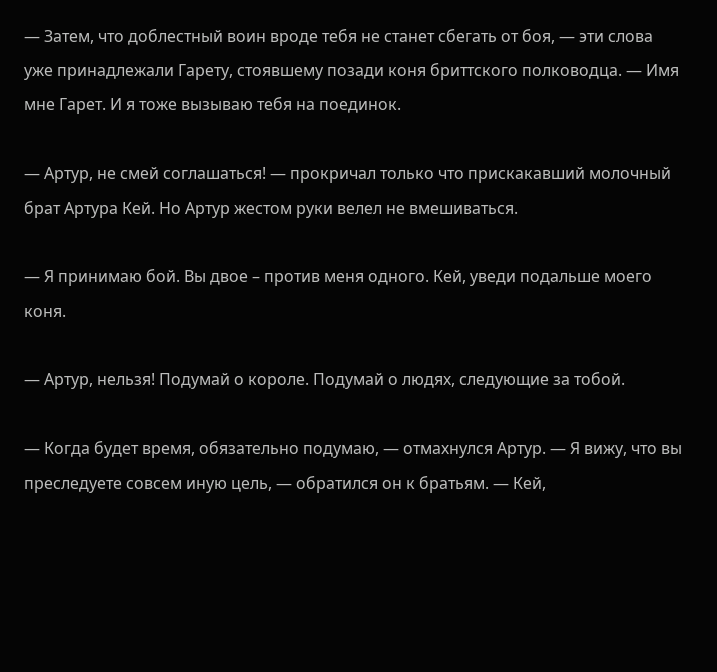— Затем, что доблестный воин вроде тебя не станет сбегать от боя, — эти слова уже принадлежали Гарету, стоявшему позади коня бриттского полководца. — Имя мне Гарет. И я тоже вызываю тебя на поединок.

— Артур, не смей соглашаться! — прокричал только что прискакавший молочный брат Артура Кей. Но Артур жестом руки велел не вмешиваться.

— Я принимаю бой. Вы двое – против меня одного. Кей, уведи подальше моего коня.

— Артур, нельзя! Подумай о короле. Подумай о людях, следующие за тобой.

— Когда будет время, обязательно подумаю, — отмахнулся Артур. — Я вижу, что вы преследуете совсем иную цель, — обратился он к братьям. — Кей,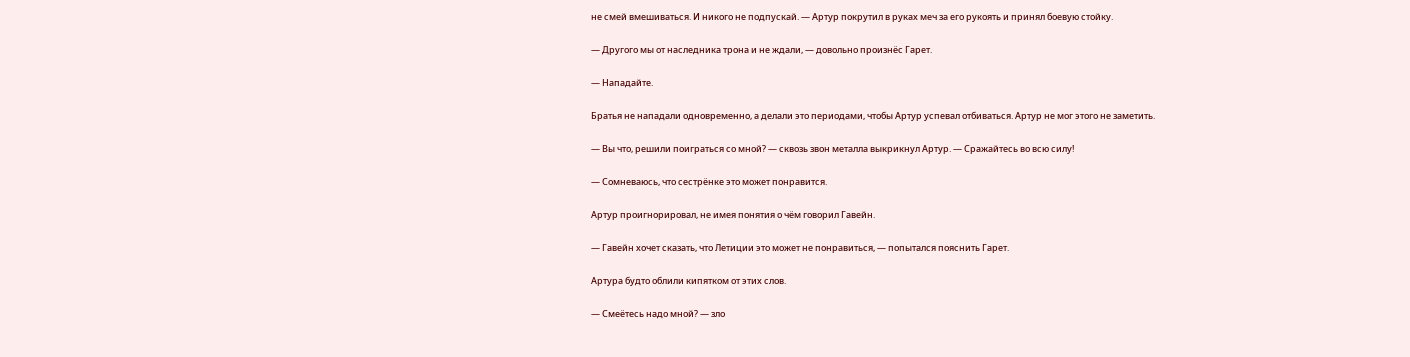не смей вмешиваться. И никого не подпускай. — Артур покрутил в руках меч за его рукоять и принял боевую стойку.

— Другого мы от наследника трона и не ждали, — довольно произнёс Гарет.

— Нападайте.

Братья не нападали одновременно, а делали это периодами, чтобы Артур успевал отбиваться. Артур не мог этого не заметить.

— Вы что, решили поиграться со мной? — сквозь звон металла выкрикнул Артур. — Сражайтесь во всю силу!

— Сомневаюсь, что сестрёнке это может понравится.

Артур проигнорировал, не имея понятия о чём говорил Гавейн.

— Гавейн хочет сказать, что Летиции это может не понравиться, — попытался пояснить Гарет.

Артура будто облили кипятком от этих слов.

— Смеётесь надо мной? — зло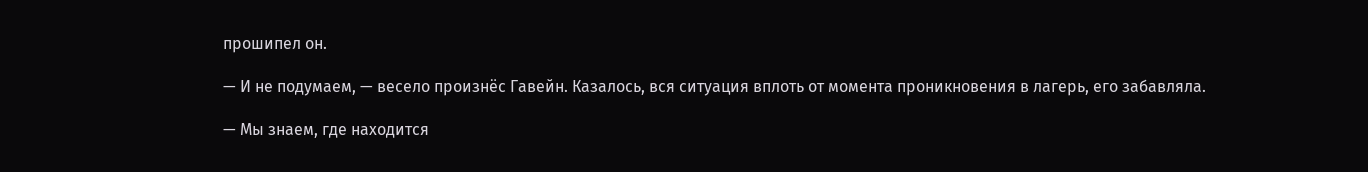прошипел он.

— И не подумаем, — весело произнёс Гавейн. Казалось, вся ситуация вплоть от момента проникновения в лагерь, его забавляла.

— Мы знаем, где находится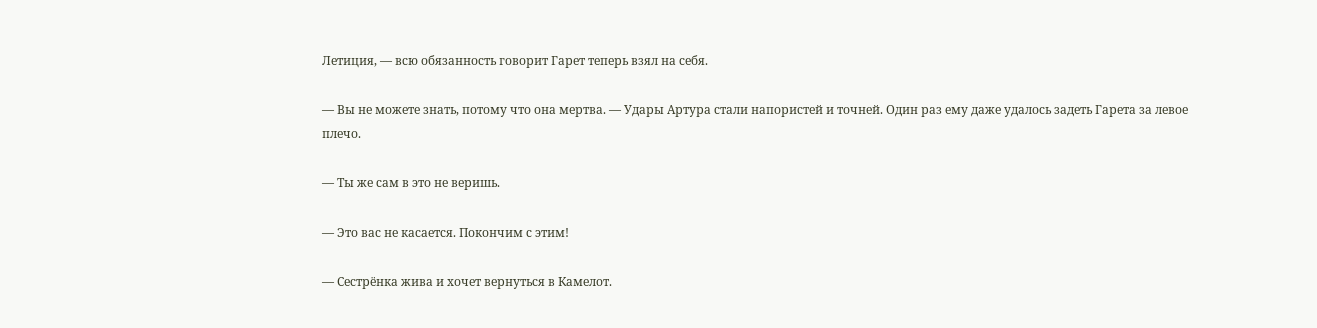Летиция, — всю обязанность говорит Гарет теперь взял на себя.

— Вы не можете знать, потому что она мертва. — Удары Артура стали напористей и точней. Один раз ему даже удалось задеть Гарета за левое плечо.

— Ты же сам в это не веришь.

— Это вас не касается. Покончим с этим!

— Сестрёнка жива и хочет вернуться в Камелот.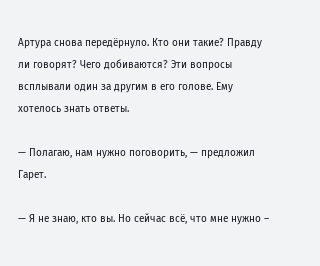Артура снова передёрнуло. Кто они такие? Правду ли говорят? Чего добиваются? Эти вопросы всплывали один за другим в его голове. Ему хотелось знать ответы.

— Полагаю, нам нужно поговорить, — предложил Гарет.

— Я не знаю, кто вы. Но сейчас всё, что мне нужно –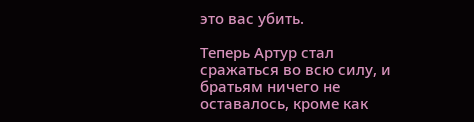это вас убить.

Теперь Артур стал сражаться во всю силу, и братьям ничего не оставалось, кроме как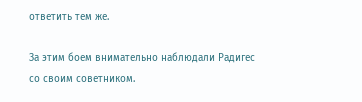ответить тем же.

За этим боем внимательно наблюдали Радигес со своим советником.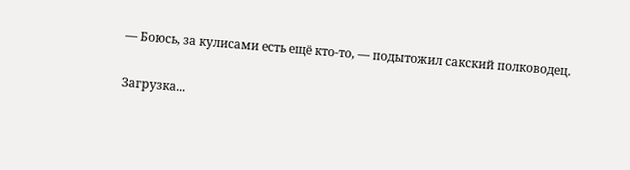— Боюсь, за кулисами есть ещё кто-то, — подытожил сакский полководец.

Загрузка...